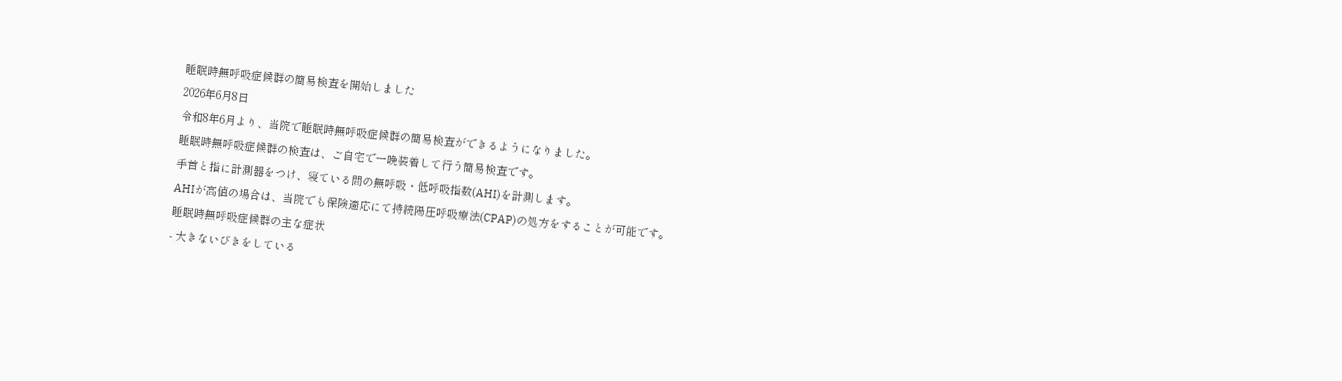睡眠時無呼吸症候群の簡易検査を開始しました
2026年6月8日
令和8年6月より、当院で睡眠時無呼吸症候群の簡易検査ができるようになりました。
睡眠時無呼吸症候群の検査は、ご自宅で一晩装着して行う簡易検査です。
手首と指に計測器をつけ、寝ている間の無呼吸・低呼吸指数(AHI)を計測します。
AHIが高値の場合は、当院でも保険適応にて持続陽圧呼吸療法(CPAP)の処方をすることが可能です。
睡眠時無呼吸症候群の主な症状
- 大きないびきをしている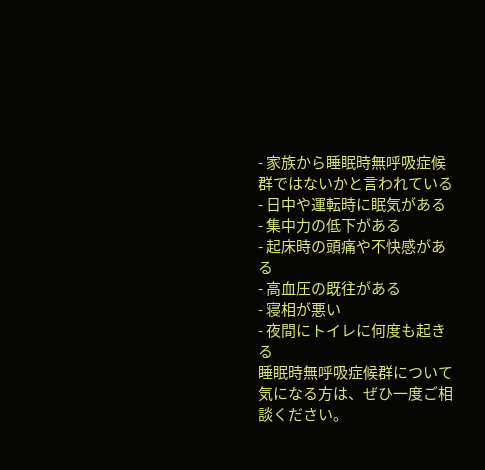- 家族から睡眠時無呼吸症候群ではないかと言われている
- 日中や運転時に眠気がある
- 集中力の低下がある
- 起床時の頭痛や不快感がある
- 高血圧の既往がある
- 寝相が悪い
- 夜間にトイレに何度も起きる
睡眠時無呼吸症候群について気になる方は、ぜひ一度ご相談ください。